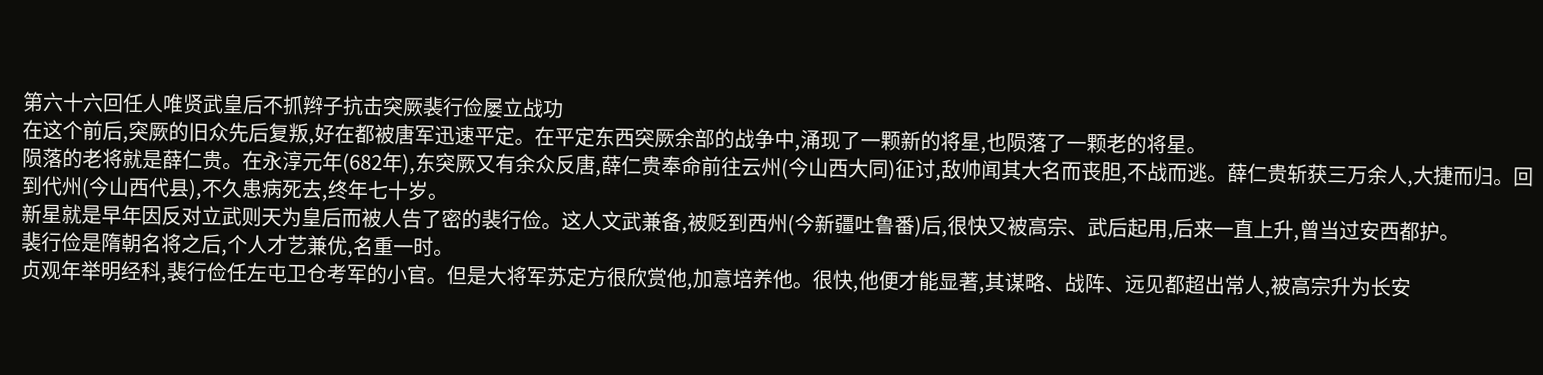第六十六回任人唯贤武皇后不抓辫子抗击突厥裴行俭屡立战功
在这个前后,突厥的旧众先后复叛,好在都被唐军迅速平定。在平定东西突厥余部的战争中,涌现了一颗新的将星,也陨落了一颗老的将星。
陨落的老将就是薛仁贵。在永淳元年(682年),东突厥又有余众反唐,薛仁贵奉命前往云州(今山西大同)征讨,敌帅闻其大名而丧胆,不战而逃。薛仁贵斩获三万余人,大捷而归。回到代州(今山西代县),不久患病死去,终年七十岁。
新星就是早年因反对立武则天为皇后而被人告了密的裴行俭。这人文武兼备,被贬到西州(今新疆吐鲁番)后,很快又被高宗、武后起用,后来一直上升,曾当过安西都护。
裴行俭是隋朝名将之后,个人才艺兼优,名重一时。
贞观年举明经科,裴行俭任左屯卫仓考军的小官。但是大将军苏定方很欣赏他,加意培养他。很快,他便才能显著,其谋略、战阵、远见都超出常人,被高宗升为长安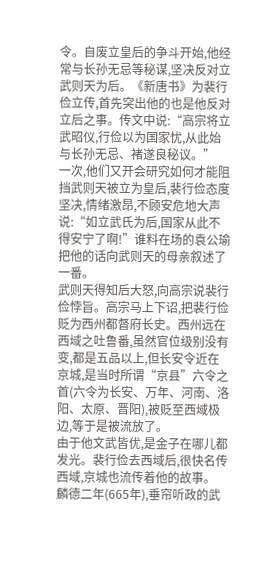令。自废立皇后的争斗开始,他经常与长孙无忌等秘谋,坚决反对立武则天为后。《新唐书》为裴行俭立传,首先突出他的也是他反对立后之事。传文中说:“高宗将立武昭仪,行俭以为国家忧,从此始与长孙无忌、褚遂良秘议。”
一次,他们又开会研究如何才能阻挡武则天被立为皇后,裴行俭态度坚决,情绪激昂,不顾安危地大声说:“如立武氏为后,国家从此不得安宁了啊!”谁料在场的袁公瑜把他的话向武则天的母亲叙述了一番。
武则天得知后大怒,向高宗说裴行俭悖旨。高宗马上下诏,把裴行俭贬为西州都督府长史。西州远在西域之吐鲁番,虽然官位级别没有变,都是五品以上,但长安令近在京城,是当时所谓“京县”六令之首(六令为长安、万年、河南、洛阳、太原、晋阳),被贬至西域极边,等于是被流放了。
由于他文武皆优,是金子在哪儿都发光。裴行俭去西域后,很快名传西域,京城也流传着他的故事。
麟德二年(665年),垂帘听政的武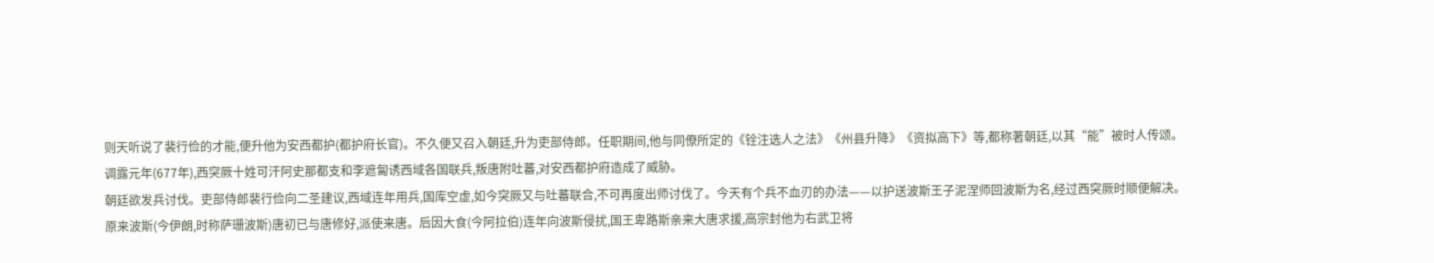则天听说了裴行俭的才能,便升他为安西都护(都护府长官)。不久便又召入朝廷,升为吏部侍郎。任职期间,他与同僚所定的《铨注选人之法》《州县升降》《资拟高下》等,都称著朝廷,以其“能”被时人传颂。
调露元年(677年),西突厥十姓可汗阿史那都支和李遮匐诱西域各国联兵,叛唐附吐蕃,对安西都护府造成了威胁。
朝廷欲发兵讨伐。吏部侍郎裴行俭向二圣建议,西域连年用兵,国库空虚,如今突厥又与吐蕃联合,不可再度出师讨伐了。今天有个兵不血刃的办法——以护送波斯王子泥涅师回波斯为名,经过西突厥时顺便解决。
原来波斯(今伊朗,时称萨珊波斯)唐初已与唐修好,派使来唐。后因大食(今阿拉伯)连年向波斯侵扰,国王卑路斯亲来大唐求援,高宗封他为右武卫将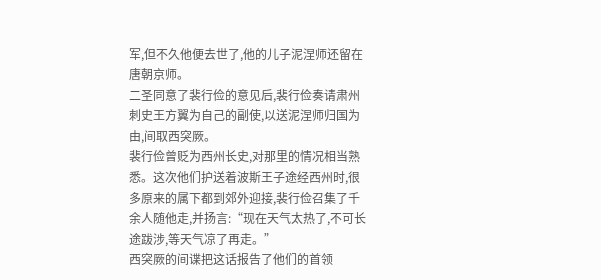军,但不久他便去世了,他的儿子泥涅师还留在唐朝京师。
二圣同意了裴行俭的意见后,裴行俭奏请肃州刺史王方翼为自己的副使,以送泥涅师归国为由,间取西突厥。
裴行俭曾贬为西州长史,对那里的情况相当熟悉。这次他们护送着波斯王子途经西州时,很多原来的属下都到郊外迎接,裴行俭召集了千余人随他走,并扬言:“现在天气太热了,不可长途跋涉,等天气凉了再走。”
西突厥的间谍把这话报告了他们的首领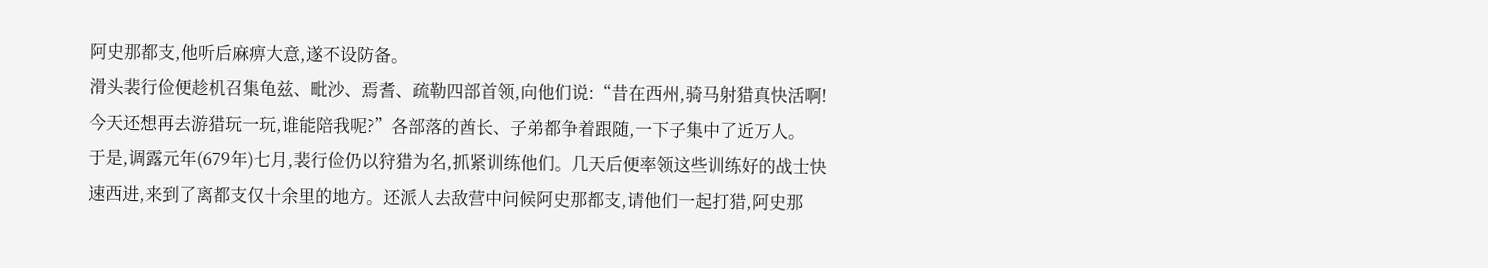阿史那都支,他听后麻痹大意,遂不设防备。
滑头裴行俭便趁机召集龟兹、毗沙、焉耆、疏勒四部首领,向他们说:“昔在西州,骑马射猎真快活啊!今天还想再去游猎玩一玩,谁能陪我呢?”各部落的酋长、子弟都争着跟随,一下子集中了近万人。
于是,调露元年(679年)七月,裴行俭仍以狩猎为名,抓紧训练他们。几天后便率领这些训练好的战士快速西进,来到了离都支仅十余里的地方。还派人去敌营中问候阿史那都支,请他们一起打猎,阿史那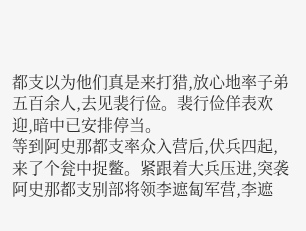都支以为他们真是来打猎,放心地率子弟五百余人,去见裴行俭。裴行俭佯表欢迎,暗中已安排停当。
等到阿史那都支率众入营后,伏兵四起,来了个瓮中捉鳖。紧跟着大兵压进,突袭阿史那都支别部将领李遮匐军营,李遮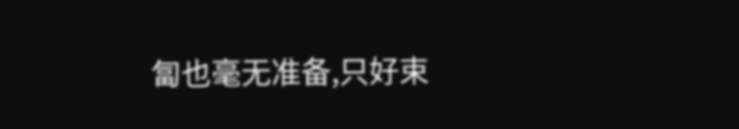匐也毫无准备,只好束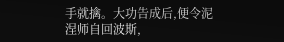手就擒。大功告成后,便令泥涅师自回波斯,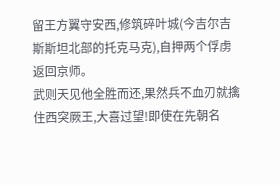留王方翼守安西,修筑碎叶城(今吉尔吉斯斯坦北部的托克马克),自押两个俘虏返回京师。
武则天见他全胜而还,果然兵不血刃就擒住西突厥王,大喜过望!即使在先朝名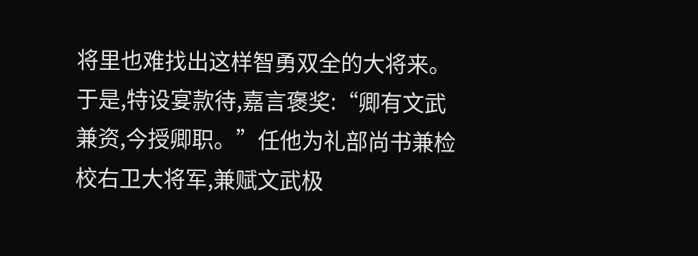将里也难找出这样智勇双全的大将来。于是,特设宴款待,嘉言褒奖:“卿有文武兼资,今授卿职。”任他为礼部尚书兼检校右卫大将军,兼赋文武极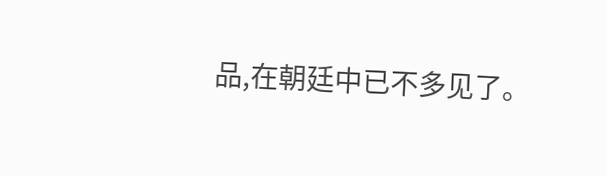品,在朝廷中已不多见了。